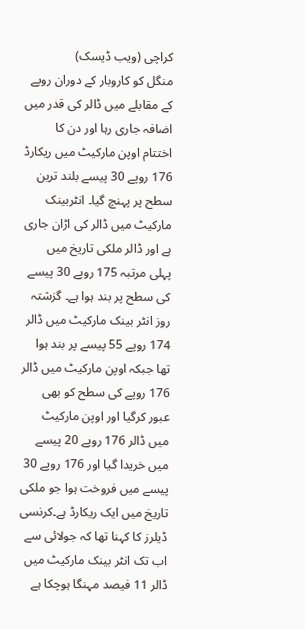کراچی (ویب ڈیسک)
منگل کو کاروبار کے دوران روپے کے مقابلے میں ڈالر کی قدر میں اضافہ جاری رہا اور دن کا اختتام اوپن مارکیٹ میں ریکارڈ 176 روپے 30 پیسے بلند ترین سطح پر پہنچ گیا۔ انٹربینک مارکیٹ میں ڈالر کی اڑان جاری ہے اور ڈالر ملکی تاریخ میں پہلی مرتبہ 175 روپے 30 پیسے کی سطح پر بند ہوا ہے۔ گزشتہ روز انٹر بینک مارکیٹ میں ڈالر 174 روپے 55 پیسے پر بند ہوا تھا جبکہ اوپن مارکیٹ میں ڈالر 176 روپے کی سطح کو بھی عبور کرگیا اور اوپن مارکیٹ میں ڈالر 176 روپے 20 پیسے میں خریدا گیا اور 176 روپے 30 پیسے میں فروخت ہوا جو ملکی تاریخ میں ایک ریکارڈ ہے۔کرنسی ڈیلرز کا کہنا تھا کہ جولائی سے اب تک انٹر بینک مارکیٹ میں ڈالر 11 فیصد مہنگا ہوچکا ہے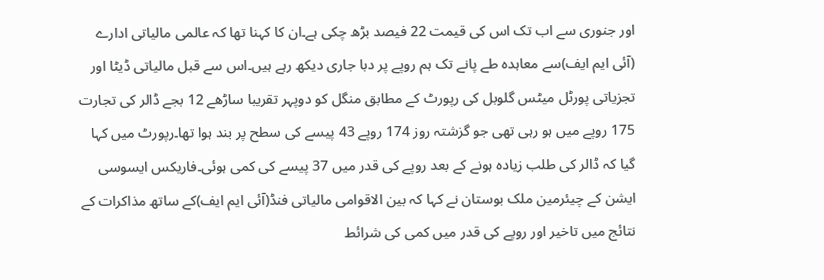اور جنوری سے اب تک اس کی قیمت 22 فیصد بڑھ چکی ہے۔ان کا کہنا تھا کہ عالمی مالیاتی ادارے (آئی ایم ایف)سے معاہدہ طے پانے تک ہم روپے پر دبا جاری دیکھ رہے ہیں۔اس سے قبل مالیاتی ڈیٹا اور تجزیاتی پورٹل میٹس گلوبل کی رپورٹ کے مطابق منگل کو دوپہر تقریبا ساڑھے 12 بجے ڈالر کی تجارت 175 روپے میں ہو رہی تھی جو گزشتہ روز 174 روپے 43 پیسے کی سطح پر بند ہوا تھا۔رپورٹ میں کہا گیا کہ ڈالر کی طلب زیادہ ہونے کے بعد روپے کی قدر میں 37 پیسے کی کمی ہوئی۔فاریکس ایسوسی ایشن کے چیئرمین ملک بوستان نے کہا کہ بین الاقوامی مالیاتی فنڈ(آئی ایم ایف)کے ساتھ مذاکرات کے نتائج میں تاخیر اور روپے کی قدر میں کمی کی شرائط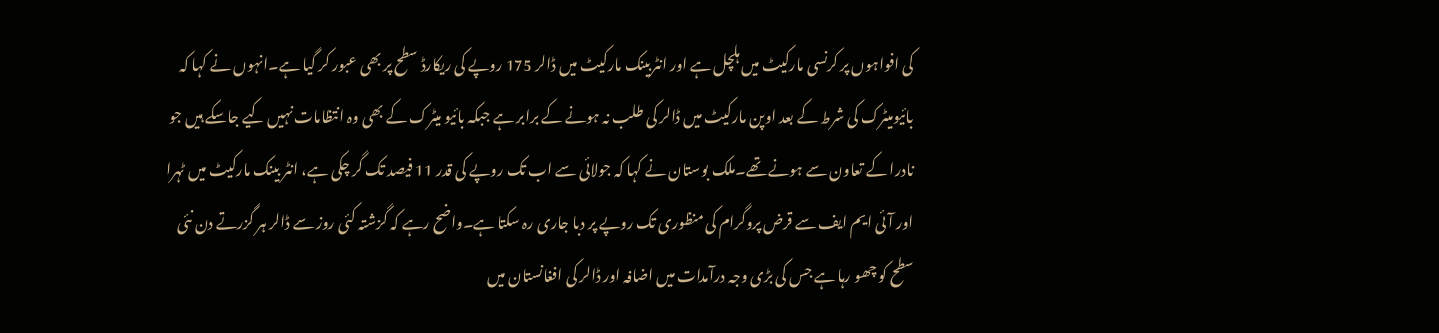کی افواہوں پر کرنسی مارکیٹ میں ہلچل ہے اور انٹربینک مارکیٹ میں ڈالر 175 روپے کی ریکارڈ سطح پر بھی عبور کر گیا ہے۔انہوں نے کہا کہ بائیومیٹرک کی شرط کے بعد اوپن مارکیٹ میں ڈالر کی طلب نہ ہونے کے برابر ہے جبکہ بائیو میٹرک کے بھی وہ انتظامات نہیں کیے جاسکے ہیں جو نادرا کے تعاون سے ہونے تھے۔ملک بوستان نے کہا کہ جولائی سے اب تک روپے کی قدر 11 فیصد تک گر چکی ہے، انٹر بینک مارکیٹ میں ٹہرا اور آئی ایم ایف سے قرض پروگرام کی منظوری تک روپے پر دبا جاری رہ سکتا ہے۔واضح رہے کہ گزشتہ کئی روز سے ڈالر ہر گزرتے دن نئی سطح کو چھو رہا ہے جس کی بڑی وجہ درآمدات میں اضافہ اور ڈالر کی افغانستان میں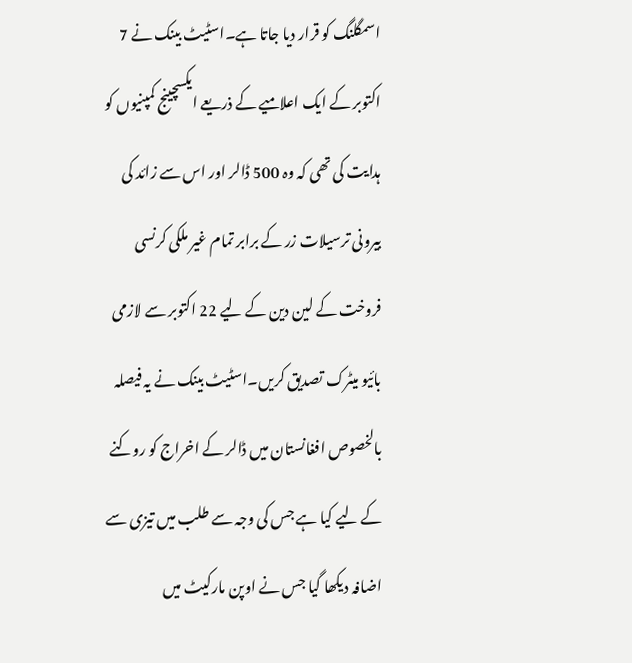اسمگلنگ کو قرار دیا جاتا ہے۔اسٹیٹ بینک نے 7 اکتوبر کے ایک اعلامیے کے ذریعے ایکسچینج کمپنیوں کو ہدایت کی تھی کہ وہ 500 ڈالر اور اس سے زائد کی بیرونی ترسیلات زر کے برابر تمام غیر ملکی کرنسی فروخت کے لین دین کے لیے 22 اکتوبر سے لازمی بائیو میٹرک تصدیق کریں۔اسٹیٹ بینک نے یہ فیصلہ بالخصوص افغانستان میں ڈالر کے اخراج کو روکنے کے لیے کیا ہے جس کی وجہ سے طلب میں تیزی سے اضافہ دیکھا گیا جس نے اوپن مارکیٹ میں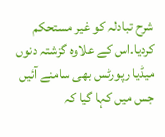شرح تبادلہ کو غیر مستحکم کردیا۔اس کے علاوہ گزشتہ دنوں میڈیا رپورٹس بھی سامنے آئیں جس میں کہا گیا کہ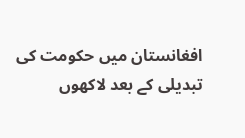افغانستان میں حکومت کی تبدیلی کے بعد لاکھوں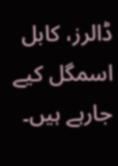ڈالرز، کابل اسمگل کیے جارہے ہیں۔